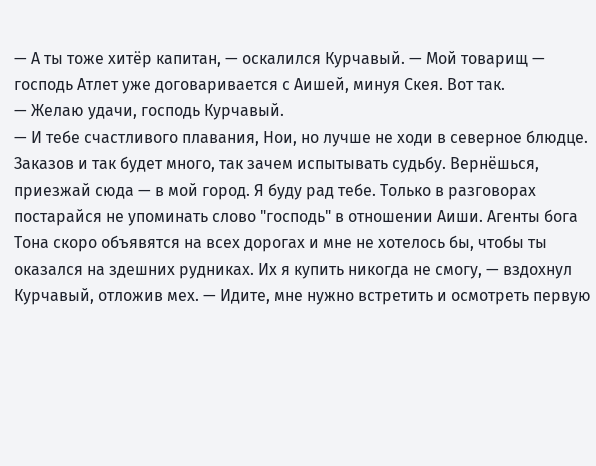— А ты тоже хитёр капитан, — оскалился Курчавый. — Мой товарищ — господь Атлет уже договаривается с Аишей, минуя Скея. Вот так.
— Желаю удачи, господь Курчавый.
— И тебе счастливого плавания, Нои, но лучше не ходи в северное блюдце. Заказов и так будет много, так зачем испытывать судьбу. Вернёшься, приезжай сюда — в мой город. Я буду рад тебе. Только в разговорах постарайся не упоминать слово "господь" в отношении Аиши. Агенты бога Тона скоро объявятся на всех дорогах и мне не хотелось бы, чтобы ты оказался на здешних рудниках. Их я купить никогда не смогу, — вздохнул Курчавый, отложив мех. — Идите, мне нужно встретить и осмотреть первую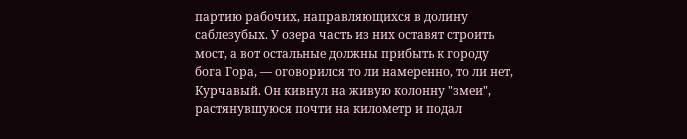партию рабочих, направляющихся в долину саблезубых. У озера часть из них оставят строить мост, а вот остальные должны прибыть к городу бога Гора, — оговорился то ли намеренно, то ли нет, Курчавый. Он кивнул на живую колонну "змеи", растянувшуюся почти на километр и подал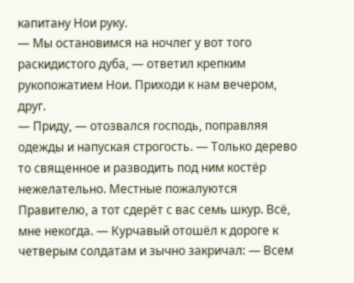капитану Нои руку.
— Мы остановимся на ночлег у вот того раскидистого дуба, — ответил крепким рукопожатием Нои. Приходи к нам вечером, друг.
— Приду, — отозвался господь, поправляя одежды и напуская строгость. — Только дерево то священное и разводить под ним костёр нежелательно. Местные пожалуются Правителю, а тот сдерёт с вас семь шкур. Всё, мне некогда. — Курчавый отошёл к дороге к четверым солдатам и зычно закричал: — Всем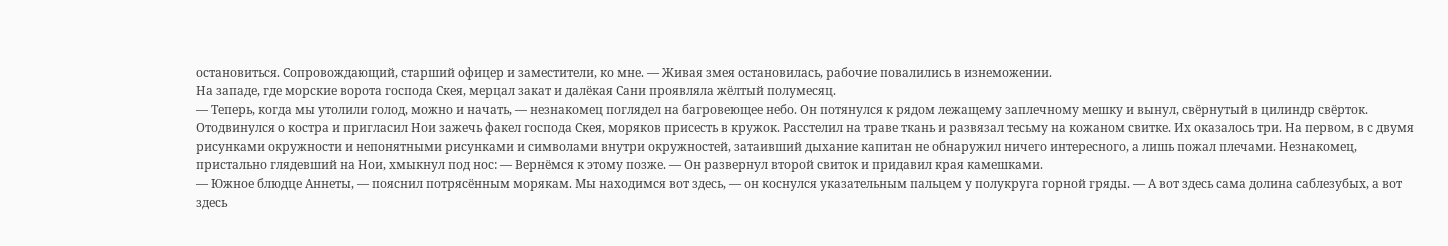остановиться. Сопровождающий, старший офицер и заместители, ко мне. — Живая змея остановилась, рабочие повалились в изнеможении.
На западе, где морские ворота господа Скея, мерцал закат и далёкая Сани проявляла жёлтый полумесяц.
— Теперь, когда мы утолили голод, можно и начать, — незнакомец поглядел на багровеющее небо. Он потянулся к рядом лежащему заплечному мешку и вынул, свёрнутый в цилиндр свёрток. Отодвинулся о костра и пригласил Нои зажечь факел господа Скея, моряков присесть в кружок. Расстелил на траве ткань и развязал тесьму на кожаном свитке. Их оказалось три. На первом, в с двумя рисунками окружности и непонятными рисунками и символами внутри окружностей, затаивший дыхание капитан не обнаружил ничего интересного, а лишь пожал плечами. Незнакомец, пристально глядевший на Нои, хмыкнул под нос: — Вернёмся к этому позже. — Он развернул второй свиток и придавил края камешками.
— Южное блюдце Аннеты, — пояснил потрясённым морякам. Мы находимся вот здесь, — он коснулся указательным пальцем у полукруга горной гряды. — А вот здесь сама долина саблезубых, а вот здесь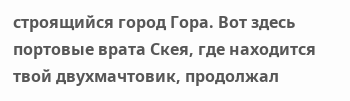строящийся город Гора. Вот здесь портовые врата Скея, где находится твой двухмачтовик, продолжал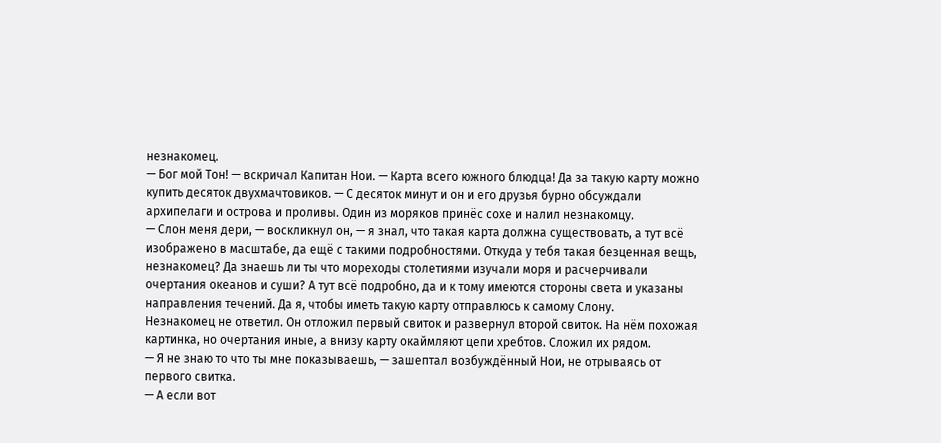незнакомец.
— Бог мой Тон! — вскричал Капитан Нои. — Карта всего южного блюдца! Да за такую карту можно купить десяток двухмачтовиков. — С десяток минут и он и его друзья бурно обсуждали архипелаги и острова и проливы. Один из моряков принёс сохе и налил незнакомцу.
— Слон меня дери, — воскликнул он, — я знал, что такая карта должна существовать, а тут всё изображено в масштабе, да ещё с такими подробностями. Откуда у тебя такая безценная вещь, незнакомец? Да знаешь ли ты что мореходы столетиями изучали моря и расчерчивали очертания океанов и суши? А тут всё подробно, да и к тому имеются стороны света и указаны направления течений. Да я, чтобы иметь такую карту отправлюсь к самому Слону.
Незнакомец не ответил. Он отложил первый свиток и развернул второй свиток. На нём похожая картинка, но очертания иные, а внизу карту окаймляют цепи хребтов. Сложил их рядом.
— Я не знаю то что ты мне показываешь, — зашептал возбуждённый Нои, не отрываясь от первого свитка.
— А если вот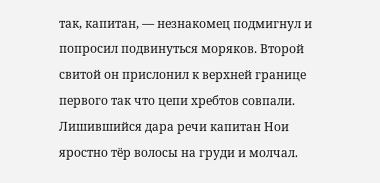так, капитан, — незнакомец подмигнул и попросил подвинуться моряков. Второй свитой он прислонил к верхней границе первого так что цепи хребтов совпали.
Лишившийся дара речи капитан Нои яростно тёр волосы на груди и молчал.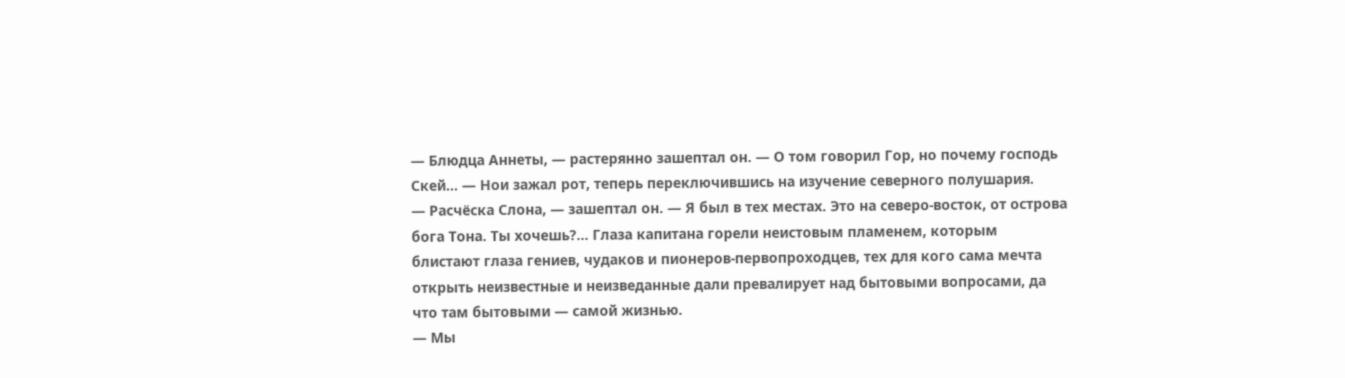— Блюдца Аннеты, — растерянно зашептал он. — О том говорил Гор, но почему господь Скей… — Нои зажал рот, теперь переключившись на изучение северного полушария.
— Расчёска Слона, — зашептал он. — Я был в тех местах. Это на северо-восток, от острова бога Тона. Ты хочешь?… Глаза капитана горели неистовым пламенем, которым блистают глаза гениев, чудаков и пионеров-первопроходцев, тех для кого сама мечта открыть неизвестные и неизведанные дали превалирует над бытовыми вопросами, да что там бытовыми — самой жизнью.
— Мы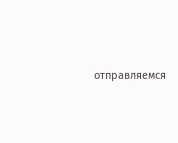отправляемся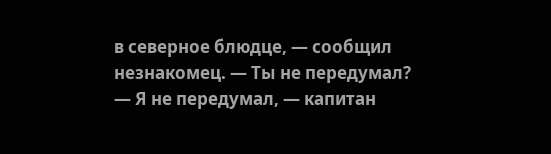в северное блюдце, — сообщил незнакомец. — Ты не передумал?
— Я не передумал, — капитан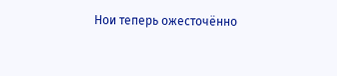Нои теперь ожесточённо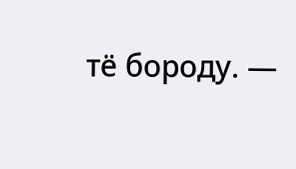тё бороду. —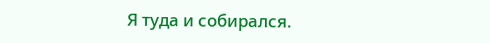Я туда и собирался.